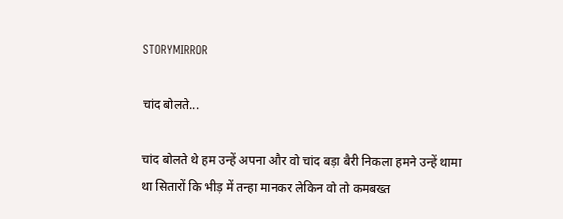STORYMIRROR

चांद बोलते...

चांद बोलते थे हम उन्हें अपना और वो चांद बड़ा बैरी निकला हमने उन्हें थामा था सितारों कि भीड़ में तन्हा मानकर लेकिन वो तो कमबख्त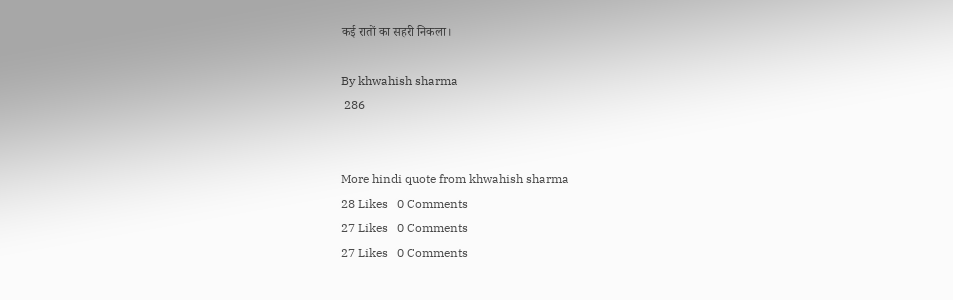कई रातों का सहरी निकला।

By khwahish sharma
 286


More hindi quote from khwahish sharma
28 Likes   0 Comments
27 Likes   0 Comments
27 Likes   0 Comments